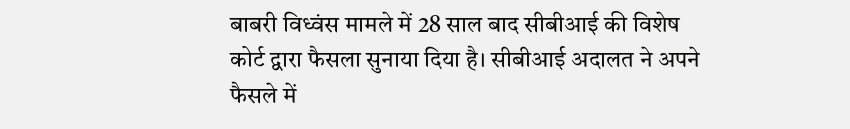बाबरी विध्वंस मामले में 28 साल बाद सीबीआई की विशेष कोर्ट द्वारा फैसला सुनाया दिया है। सीबीआई अदालत ने अपने फैसले में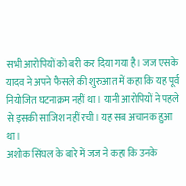सभी आरोपियों को बरी कर दिया गया है। जज एसके यादव ने अपने फैसले की शुरुआत में कहा कि यह पूर्व नियोजित घटनाक्रम नहीं था। यानी आरोपियों ने पहले से इसकी साजिश नहीं रची। यह सब अचानक हुआ था।
अशोक सिंघल के बारे में जज ने कहा कि उनके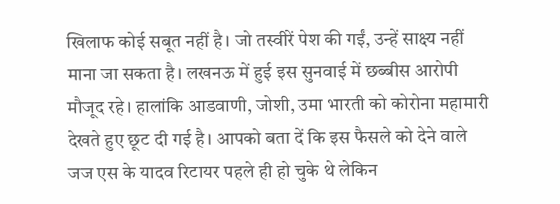खिलाफ कोई सबूत नहीं है। जो तस्वीरें पेश की गईं, उन्हें साक्ष्य नहीं माना जा सकता है। लखनऊ में हुई इस सुनवाई में छब्बीस आरोपी मौजूद रहे। हालांकि आडवाणी, जोशी, उमा भारती को कोरोना महामारी देखते हुए छूट दी गई है। आपको बता दें कि इस फैसले को देने वाले जज एस के यादव रिटायर पहले ही हो चुके थे लेकिन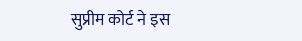सुप्रीम कोर्ट ने इस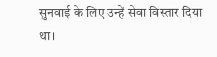सुनवाई के लिए उन्हें सेवा विस्तार दिया था।